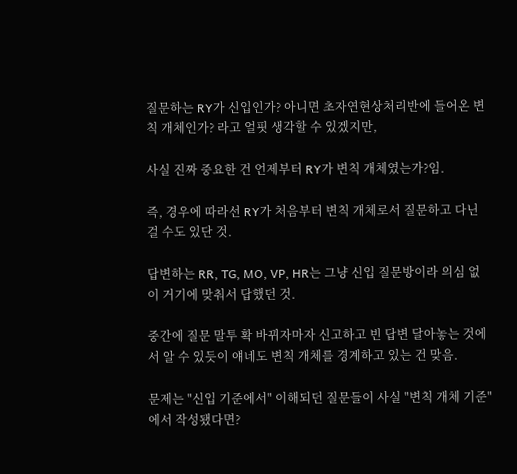질문하는 RY가 신입인가? 아니면 초자연현상처리반에 들어온 변칙 개체인가? 라고 얼핏 생각할 수 있겠지만,

사실 진짜 중요한 건 언제부터 RY가 변칙 개체였는가?임.

즉, 경우에 따라선 RY가 처음부터 변칙 개체로서 질문하고 다닌 걸 수도 있단 것.

답변하는 RR, TG, MO, VP, HR는 그냥 신입 질문방이라 의심 없이 거기에 맞춰서 답했던 것.

중간에 질문 말투 확 바뀌자마자 신고하고 빈 답변 달아놓는 것에서 알 수 있듯이 얘네도 변칙 개체를 경계하고 있는 건 맞음.

문제는 "신입 기준에서" 이해되던 질문들이 사실 "변칙 개체 기준"에서 작성됐다면?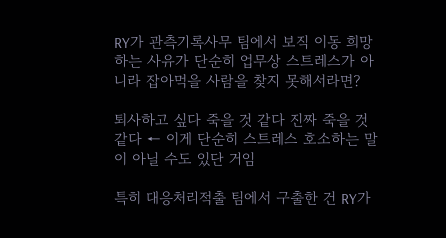RY가 관측기록사무 팀에서 보직 이동 희망하는 사유가 단순히 업무상 스트레스가 아니라 잡아먹을 사람을 찾지 못해서라면?

퇴사하고 싶다 죽을 것 같다 진짜 죽을 것 같다 ← 이게 단순히 스트레스 호소하는 말이 아닐 수도 있단 거임

특히 대응처리적출 팀에서 구출한 건 RY가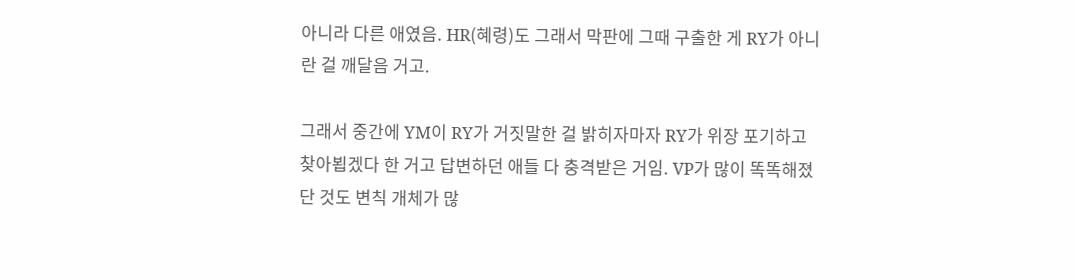아니라 다른 애였음. HR(혜령)도 그래서 막판에 그때 구출한 게 RY가 아니란 걸 깨달음 거고.

그래서 중간에 YM이 RY가 거짓말한 걸 밝히자마자 RY가 위장 포기하고 찾아뵙겠다 한 거고 답변하던 애들 다 충격받은 거임. VP가 많이 똑똑해졌단 것도 변칙 개체가 많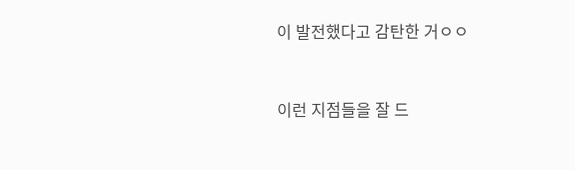이 발전했다고 감탄한 거ㅇㅇ


이런 지점들을 잘 드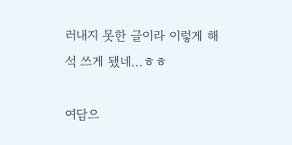러내지 못한 글이라 이렇게 해석 쓰게 됐네...ㅎㅎ

여담으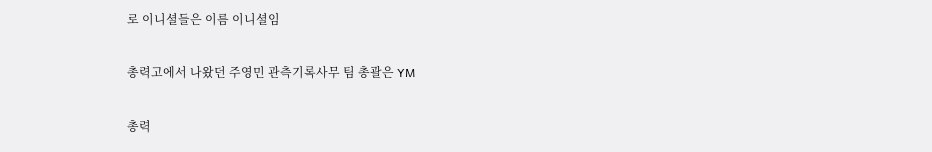로 이니셜들은 이름 이니셜임

총력고에서 나왔던 주영민 관측기록사무 팀 총괄은 YM

총력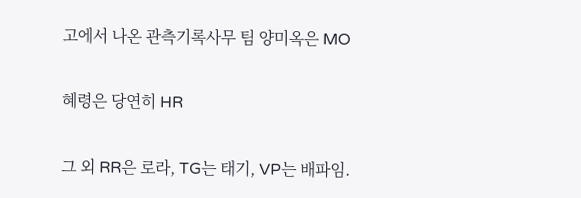고에서 나온 관측기록사무 팀 양미옥은 MO

혜령은 당연히 HR

그 외 RR은 로라, TG는 태기, VP는 배파임.